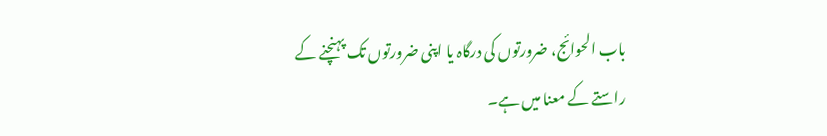باب الحوائج، ضرورتوں کی درگاہ یا اپنی ضرورتوں تک پہنچنے کے راستے کے معنا میں ہے۔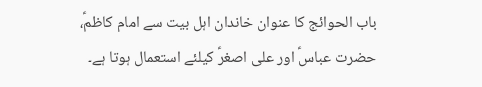باب الحوائج کا عنوان خاندان اہل بیت سے امام کاظمؑ، حضرت عباسؑ اور علی اصغرؑ کیلئے استعمال ہوتا ہے۔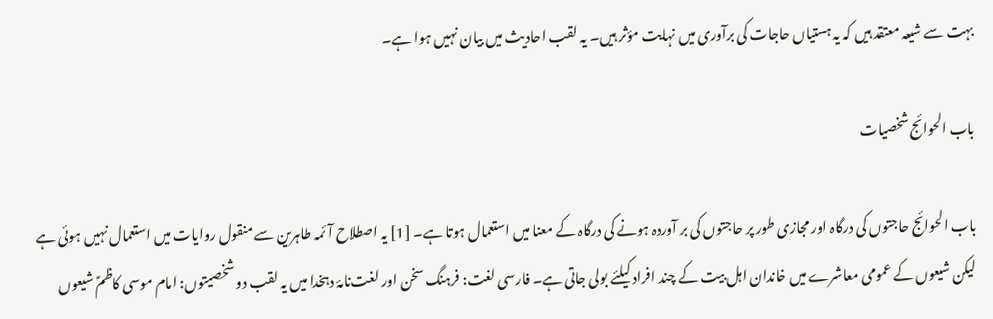بہت سے شیعہ معتقد ہیں کہ یہ ہستیاں حاجات کی برآوری میں نہایت مؤثر ہیں۔ یہ لقب احادیث میں بیان نہیں ہوا ہے۔

باب الحوائج شخصیات

باب الحوائج حاجتوں کی درگاہ اور مجازی طور پر حاجتوں کی بر آوردہ ہونے کی درگاہ کے معنا میں استعمال ہوتا ہے۔ [1] یہ اصطلاح آئمہ طاہرین سے منقول روایات میں استعمال نہیں ہوئی ہے لیکن شیعوں کے عمومی معاشرے میں خاندان اہل بیت کے چند افراد کیلئے بولی جاتی ہے۔ فارسی لغت: فرہنگ سخن اور لغت‌نامۂ دہخدا میں یہ لقب دو شخصیتوں: امام موسی کاظمؑ شیعوں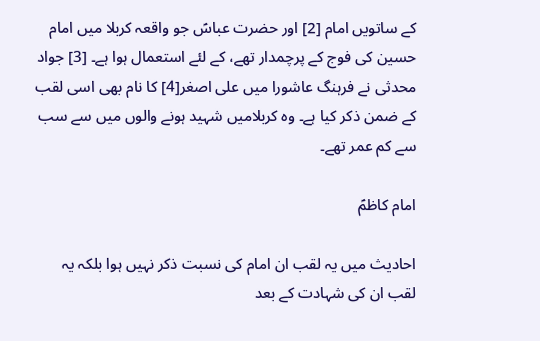کے ساتویں امام [2] اور حضرت عباسؑ جو واقعہ کربلا میں امام حسین کی فوج کے پرچمدار تھے، کے لئے استعمال ہوا ہے۔ [3] جواد محدثی نے فرہنگ عاشورا میں علی اصغر[4] کا نام بھی اسی لقب کے ضمن ذکر کیا ہے۔ وہ کربلامیں شہید ہونے والوں میں سے سب سے کم عمر تھے۔

امام کاظمؑ

احادیث میں یہ لقب ان امام کی نسبت ذکر نہیں ہوا بلکہ یہ لقب ان کی شہادت کے بعد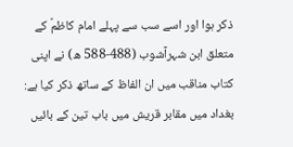ذکر ہوا اور اسے سب سے پہلے امام کاظمؑ کے متعلق ابن‌ شہر‌آشوب (488-588 ھ) نے اپنی کتاب مناقب میں ان الفاظ کے ساتھ ذکر کیا ہے: بغداد میں مقابر قریش میں باب تین کے بائیں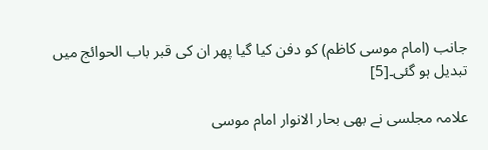جانب (امام موسی کاظم) کو دفن کیا گیا پھر ان کی قبر باب الحوائج میں تبدیل ہو گئی۔[5]

علامہ مجلسی نے بھی بحار الانوار امام موسی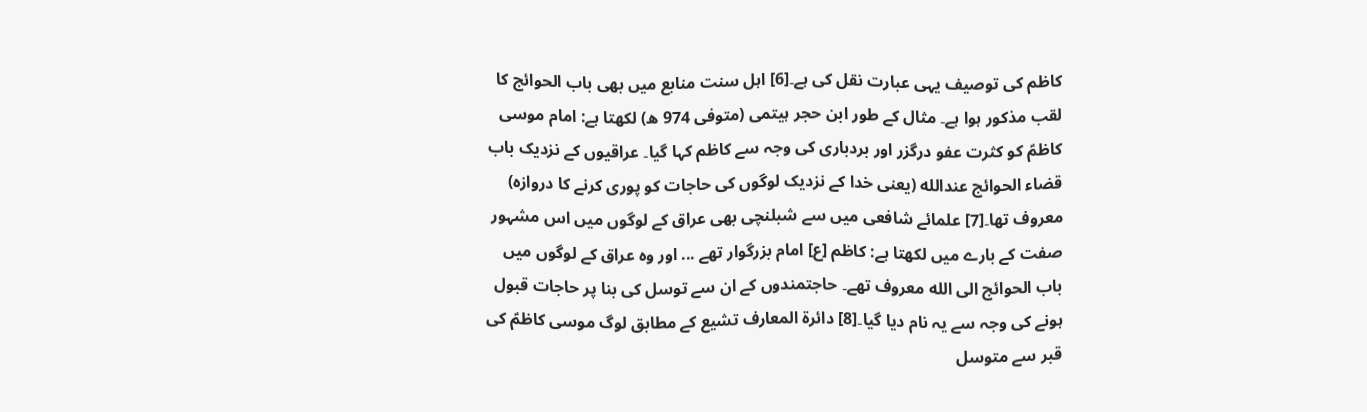کاظم کی توصیف یہی عبارت نقل کی ہے۔[6] اہل سنت منابع میں بھی باب الحوائج کا لقب مذکور ہوا ہے۔ مثال کے طور ابن حجر ہیتمی (متوفی 974 ھ) لکھتا ہے: امام موسی کاظمؑ کو کثرت عفو درگزر اور بردباری کی وجہ سے کاظم کہا گیا۔ عراقیوں کے نزدیک باب قضاء الحوائج عندالله (یعنی خدا کے نزدیک لوگوں کی حاجات کو پوری کرنے کا دروازہ) معروف تھا۔[7] علمائے شافعی میں سے شبلنچی بھی عراق کے لوگوں میں اس مشہور صفت کے بارے میں لکھتا ہے: کاظم [ع] امام بزرگوار تھے ... اور وہ عراق کے لوگوں میں باب الحوائج الی الله معروف تھے۔ حاجتمندوں کے ان سے توسل کی بنا پر حاجات قبول ہونے کی وجہ سے یہ نام دیا گیا۔[8] دائرة المعارف تشیع کے مطابق لوگ موسی کاظمؑ کی قبر سے متوسل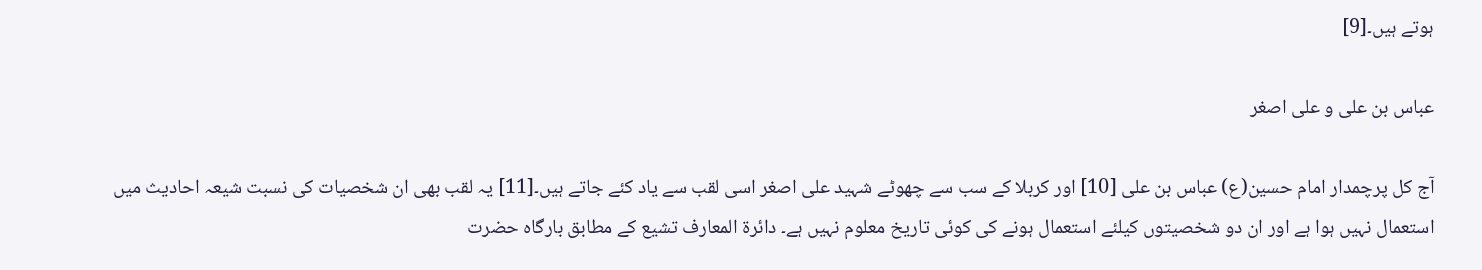ہوتے ہیں۔[9]

عباس بن علی و علی اصغر

آج کل پرچمدار امام حسین(ع) عباس بن علی [10] اور کربلا کے سب سے چھوٹے شہید علی اصغر اسی لقب سے یاد کئے جاتے ہیں۔[11] یہ لقب بھی ان شخصیات کی نسبت شیعہ احادیث میں استعمال نہیں ہوا ہے اور ان دو شخصیتوں کیلئے استعمال ہونے کی کوئی تاریخ معلوم نہیں ہے۔ دائرة المعارف تشیع کے مطابق بارگاه حضرت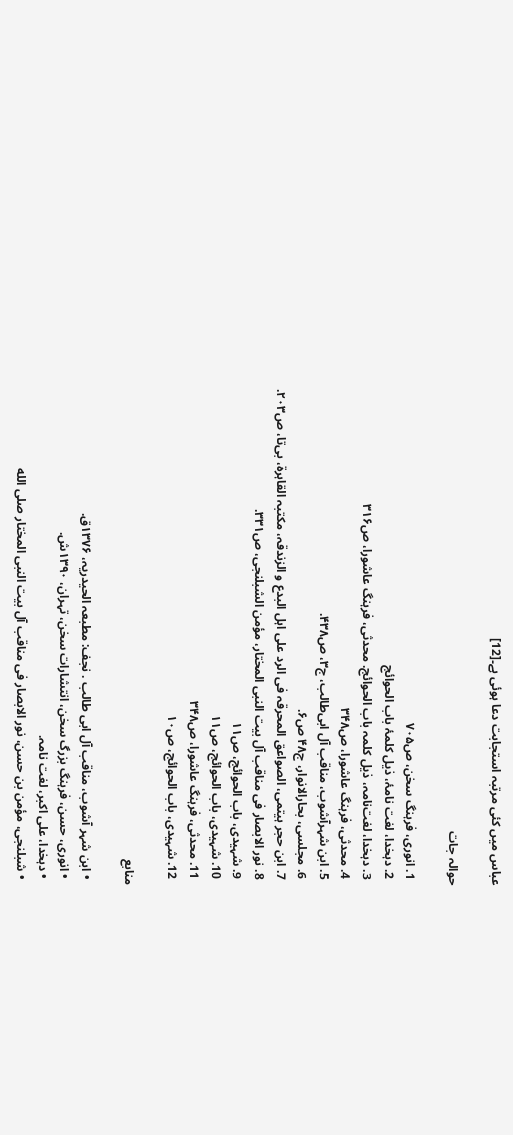عباس میں کئی مرتبہ استجابت دعا ہوئی ہے۔[12]

حوالہ جات

  1. انوری، فرہنگ سخن، ص۷۰۵
  2. دہخدا، لغت‌ نامۂ، ذیل کلمۂ باب الحوائج
  3. دہخدا، لغت‌نامہ، ذیل کلمہ باب الحوائج. محدثی، فرہنگ عاشورا، ص۳۱۶
  4. محدثی، فرہنگ عاشورا، ص۳۴۸
  5. ابن شہرآشوب، مناقب آل ابی‌طالب، ج۳، ص۴۳۸.
  6. مجلسی، بحارالانوار، ج۴۸ ص۶.
  7. ابن حجر ہیتمی، الصواعق المحرقہ فی الرد علی اہل البدع و الزندقہ، مکتبہ القاہرة، بی‌تا، ص۲۰۳.
  8. نور الابصار فی مناقب آل بیت النبی المختار، مؤمن الشبلنجی، ص۳۳۱.
  9. شہیدی، باب الحوائج، ص۱۱
  10. شہیدی، باب الحوائج، ص۱۱
  11. محدثی، فرہنگ عاشورا، ص۳۴۸
  12. شہیدی، باب الحوائج، ص۱۰

منابع

  • ابن شہر آشوب، مناقب آل ابی طالب . نجف: مطبعہ الحیدریہ، ۱۳۷۶ق.
  • انوری، حسن، فرہنگ بزرگ سخن، انتشارات سخن، تہران، ۱۳۹۰ش.
  • دہخدا، علی اکبر، لغت‌ نامہ.
  • شبلنجی، مؤمن بن حسن، نور الابصار فی مناقب آل بیت النبی المختار صلی الله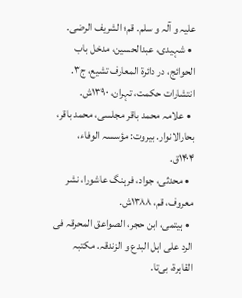علیہ و آلہ و سلم. قم؛ الشریف الرضی.
  • شہیدی، عبدالحسین، مدخل باب الحوائج، در دائرة المعارف تشیع، ج۳. انتشارات حکمت، تہران، ۱۳۹۰ش.
  • علامہ محمد باقر مجلسی، محمد باقر، بحارالانوار. بیروت: مؤسسہ الوفاء، ۱۴۰۴ق.
  • محدثی، جواد، فرہنگ عاشورا، نشر معروف، قم، ۱۳۸۸ش.
  • ہیتمی، ابن حجر، الصواعق المحرقہ فی الرد علی اہل البدع و الزندقہ. مکتبہ القاہرة، بی‌تا.